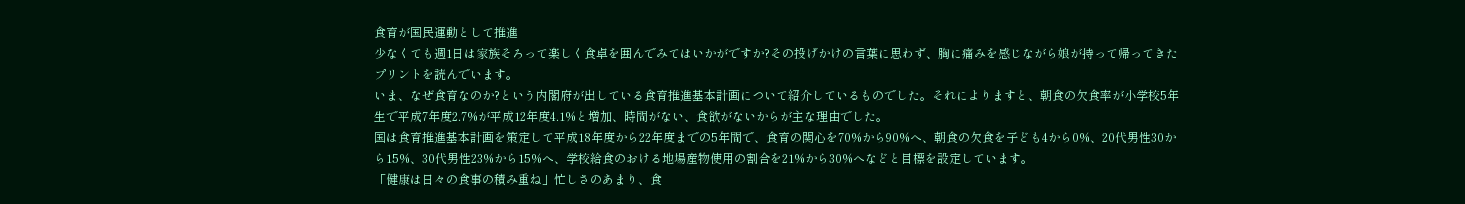食育が国民運動として推進
少なくても週1日は家族そろって楽しく食卓を囲んでみてはいかがですか?その投げかけの言葉に思わず、胸に痛みを感じながら娘が持って帰ってきたプリントを読んでいます。
いま、なぜ食育なのか?という内閣府が出している食育推進基本計画について紹介しているものでした。それによりますと、朝食の欠食率が小学校5年生で平成7年度2.7%が平成12年度4.1%と増加、時間がない、食欲がないからが主な理由でした。
国は食育推進基本計画を策定して平成18年度から22年度までの5年間で、食育の関心を70%から90%へ、朝食の欠食を子ども4から0%、20代男性30から15%、30代男性23%から15%へ、学校給食のおける地場産物使用の割合を21%から30%へなどと目標を設定しています。
「健康は日々の食事の積み重ね」忙しさのあまり、食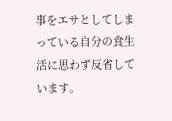事をエサとしてしまっている自分の食生活に思わず反省しています。